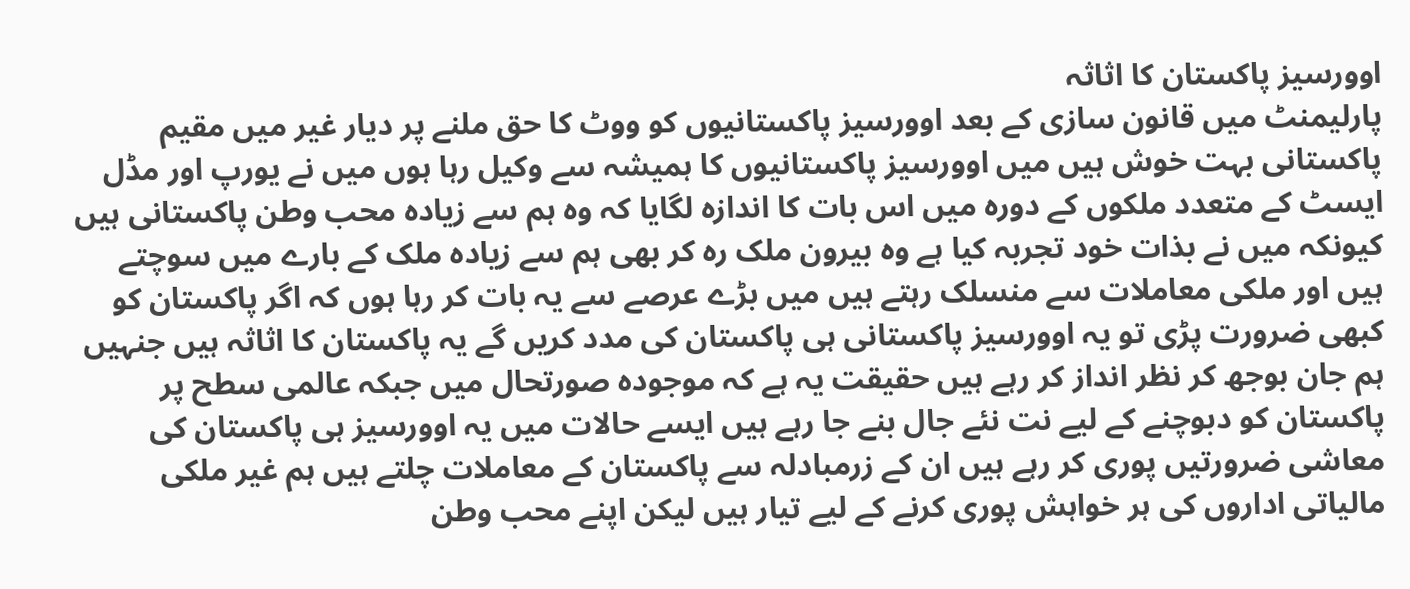اوورسیز پاکستان کا اثاثہ
پارلیمنٹ میں قانون سازی کے بعد اوورسیز پاکستانیوں کو ووٹ کا حق ملنے پر دیار غیر میں مقیم پاکستانی بہت خوش ہیں میں اوورسیز پاکستانیوں کا ہمیشہ سے وکیل رہا ہوں میں نے یورپ اور مڈل ایسٹ کے متعدد ملکوں کے دورہ میں اس بات کا اندازہ لگایا کہ وہ ہم سے زیادہ محب وطن پاکستانی ہیں کیونکہ میں نے بذات خود تجربہ کیا ہے وہ بیرون ملک رہ کر بھی ہم سے زیادہ ملک کے بارے میں سوچتے ہیں اور ملکی معاملات سے منسلک رہتے ہیں میں بڑے عرصے سے یہ بات کر رہا ہوں کہ اگر پاکستان کو کبھی ضرورت پڑی تو یہ اوورسیز پاکستانی ہی پاکستان کی مدد کریں گے یہ پاکستان کا اثاثہ ہیں جنہیں ہم جان بوجھ کر نظر انداز کر رہے ہیں حقیقت یہ ہے کہ موجودہ صورتحال میں جبکہ عالمی سطح پر پاکستان کو دبوچنے کے لیے نت نئے جال بنے جا رہے ہیں ایسے حالات میں یہ اوورسیز ہی پاکستان کی معاشی ضرورتیں پوری کر رہے ہیں ان کے زرمبادلہ سے پاکستان کے معاملات چلتے ہیں ہم غیر ملکی مالیاتی اداروں کی ہر خواہش پوری کرنے کے لیے تیار ہیں لیکن اپنے محب وطن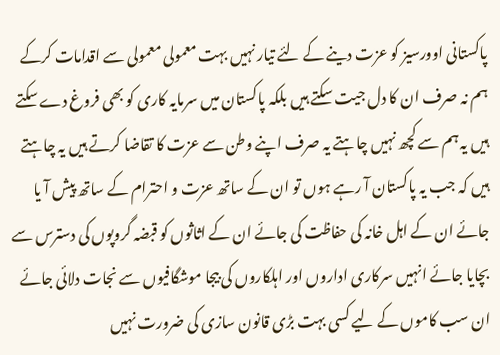پاکستانی اوورسیز کو عزت دینے کے لئے تیار نہیں بہت معمولی معمولی سے اقدامات کرکے ہم نہ صرف ان کا دل جیت سکتے ہیں بلکہ پاکستان میں سرمایہ کاری کو بھی فروغ دے سکتے ہیں یہ ہم سے کچھ نہیں چاہتے یہ صرف اپنے وطن سے عزت کا تقاضا کرتے ہیں یہ چاہتے ہیں کہ جب یہ پاکستان آ رہے ہوں تو ان کے ساتھ عزت و احترام کے ساتھ پیش آ یا جائے ان کے اہل خانہ کی حفاظت کی جائے ان کے اثاثوں کو قبضہ گروپوں کی دسترس سے بچایا جائے انہیں سرکاری اداروں اور اہلکاروں کی بیجا موشگافیوں سے نجات دلائی جائے ان سب کاموں کے لیے کسی بہت بڑی قانون سازی کی ضرورت نہیں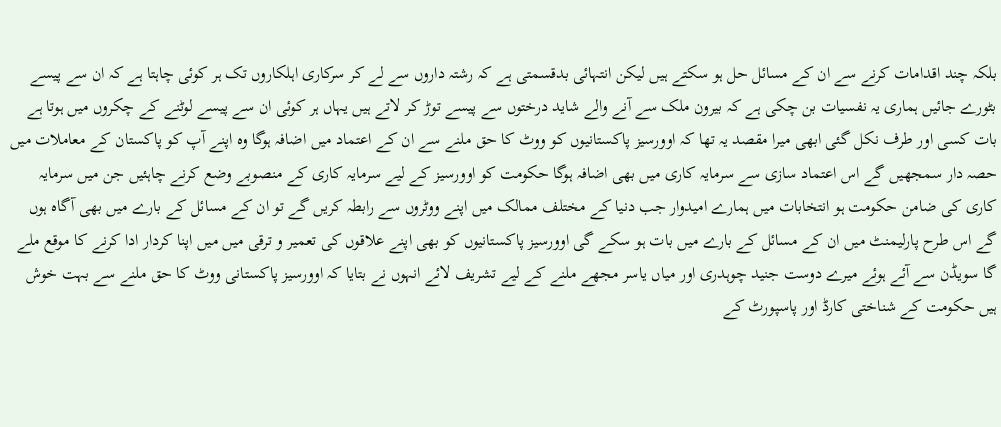بلکہ چند اقدامات کرنے سے ان کے مسائل حل ہو سکتے ہیں لیکن انتہائی بدقسمتی ہے کہ رشتہ داروں سے لے کر سرکاری اہلکاروں تک ہر کوئی چاہتا ہے کہ ان سے پیسے بٹورے جائیں ہماری یہ نفسیات بن چکی ہے کہ بیرون ملک سے آنے والے شاید درختوں سے پیسے توڑ کر لاتے ہیں یہاں ہر کوئی ان سے پیسے لوٹنے کے چکروں میں ہوتا ہے بات کسی اور طرف نکل گئی ابھی میرا مقصد یہ تھا کہ اوورسیز پاکستانیوں کو ووٹ کا حق ملنے سے ان کے اعتماد میں اضافہ ہوگا وہ اپنے آپ کو پاکستان کے معاملات میں حصہ دار سمجھیں گے اس اعتماد سازی سے سرمایہ کاری میں بھی اضافہ ہوگا حکومت کو اوورسیز کے لیے سرمایہ کاری کے منصوبے وضع کرنے چاہئیں جن میں سرمایہ کاری کی ضامن حکومت ہو انتخابات میں ہمارے امیدوار جب دنیا کے مختلف ممالک میں اپنے ووٹروں سے رابطہ کریں گے تو ان کے مسائل کے بارے میں بھی آگاہ ہوں گے اس طرح پارلیمنٹ میں ان کے مسائل کے بارے میں بات ہو سکے گی اوورسیز پاکستانیوں کو بھی اپنے علاقوں کی تعمیر و ترقی میں میں اپنا کردار ادا کرنے کا موقع ملے گا سویڈن سے آئے ہوئے میرے دوست جنید چوہدری اور میاں یاسر مجھے ملنے کے لیے تشریف لائے انہوں نے بتایا کہ اوورسیز پاکستانی ووٹ کا حق ملنے سے بہت خوش ہیں حکومت کے شناختی کارڈ اور پاسپورٹ کے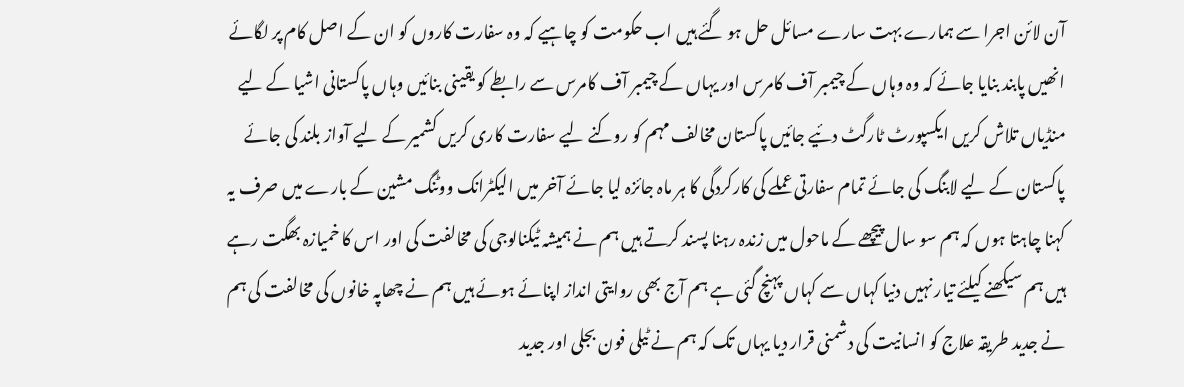آن لائن اجرا سے ہمارے بہت سارے مسائل حل ہو گئے ہیں اب حکومت کو چاہیے کہ وہ سفارت کاروں کو ان کے اصل کام پر لگائے انھیں پابند بنایا جائے کہ وہ وہاں کے چیمبر آف کامرس اور یہاں کے چیمبر آف کامرس سے رابطے کو یقینی بنائیں وہاں پاکستانی اشیا کے لیے منڈیاں تلاش کریں ایکسپورٹ ٹارگٹ دئیے جائیں پاکستان مخالف مہم کو روکنے لیے سفارت کاری کریں کشمیر کے لیے آواز بلند کی جائے پاکستان کے لیے لابنگ کی جائے تمام سفارتی عملے کی کارکردگی کا ہر ماہ جائزہ لیا جائے آخر میں الیکٹرانک ووٹنگ مشین کے بارے میں صرف یہ کہنا چاہتا ہوں کہ ہم سو سال پیچھے کے ماحول میں زندہ رہنا پسند کرتے ہیں ہم نے ہمیشہ ٹیکنالوجی کی مخالفت کی اور اس کا خمیازہ بھگت رہے ہیں ہم سیکھنے کیلئے تیار نہیں دنیا کہاں سے کہاں پہنچ گئی ہے ہم آج بھی روایتی انداز اپنائے ہوئے ہیں ہم نے چھاپہ خانوں کی مخالفت کی ہم نے جدید طریقہ علاج کو انسانیت کی دشمنی قرار دیا یہاں تک کہ ہم نے ٹیلی فون بجلی اور جدید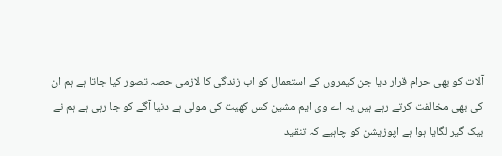آلات کو بھی حرام قرار دیا جن کیمروں کے استعمال کو اب زندگی کا لازمی حصہ تصور کیا جاتا ہے ہم ان کی بھی مخالفت کرتے رہے ہیں یہ اے وی ایم مشین کس کھیت کی مولی ہے دنیا آگے کو جا رہی ہے ہم نے بیک گیر لگایا ہوا ہے اپوزیشن کو چاہیے کہ تنقید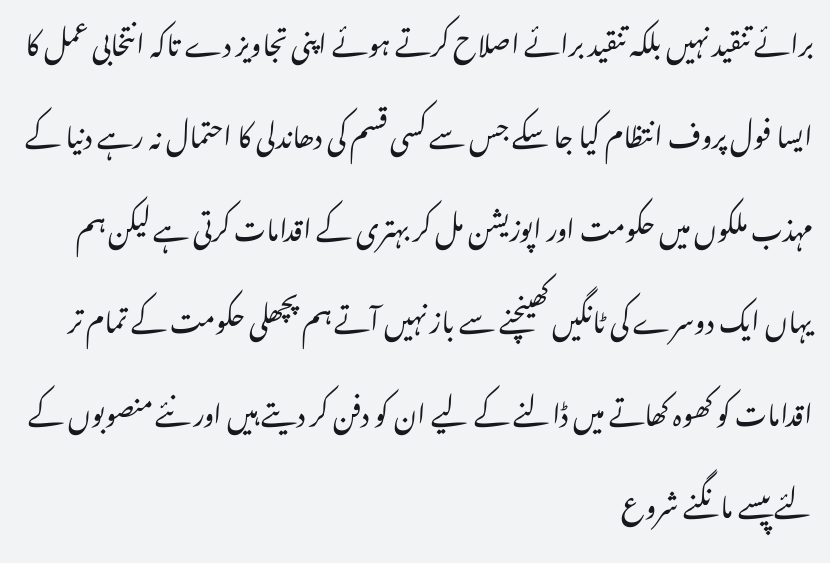برائے تنقید نہیں بلکہ تنقید برائے اصلاح کرتے ہوئے اپنی تجاویز دے تاکہ انتخابی عمل کا ایسا فول پروف انتظام کیا جا سکے جس سے کسی قسم کی دھاندلی کا احتمال نہ رہے دنیا کے مہذب ملکوں میں حکومت اور اپوزیشن مل کر بہتری کے اقدامات کرتی ہے لیکن ہم یہاں ایک دوسرے کی ٹانگیں کھینچنے سے باز نہیں آتے ہم پچھلی حکومت کے تمام تر اقدامات کو کھوہ کھاتے میں ڈالنے کے لیے ان کو دفن کر دیتے ہیں اور نئے منصوبوں کے لئے پیسے مانگنے شروع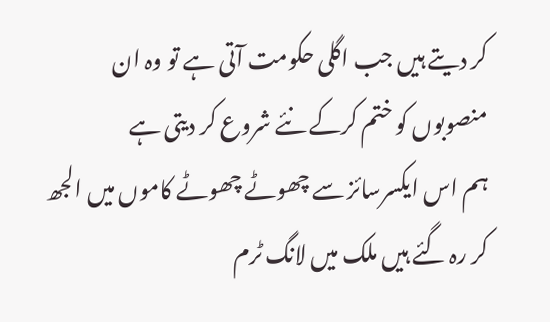کر دیتے ہیں جب اگلی حکومت آتی ہے تو وہ ان منصوبوں کو ختم کرکے نئے شروع کر دیتی ہے
ہم اس ایکسرسائز سے چھوٹے چھوٹے کاموں میں الجھ کر رہ گئے ہیں ملک میں لانگ ٹرم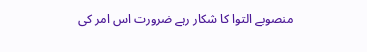منصوبے التوا کا شکار رہے ضرورت اس امر کی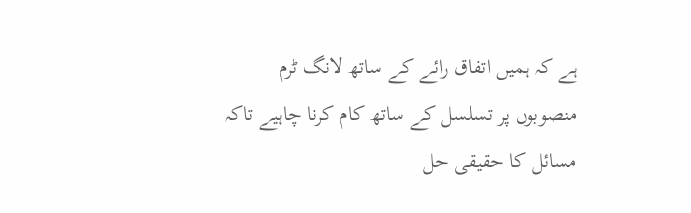ہے کہ ہمیں اتفاق رائے کے ساتھ لانگ ٹرم منصوبوں پر تسلسل کے ساتھ کام کرنا چاہیے تاکہ مسائل کا حقیقی حل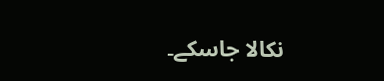نکالا جاسکے۔